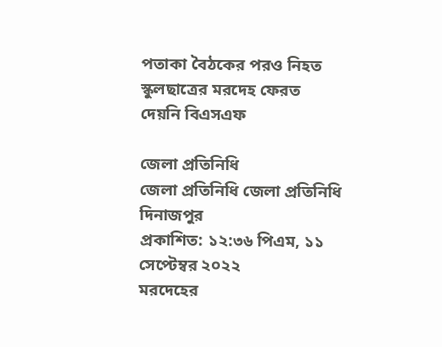পতাকা বৈঠকের পরও নিহত স্কুলছাত্রের মরদেহ ফেরত দেয়নি বিএসএফ

জেলা প্রতিনিধি
জেলা প্রতিনিধি জেলা প্রতিনিধি দিনাজপুর
প্রকাশিত: ১২:৩৬ পিএম, ১১ সেপ্টেম্বর ২০২২
মরদেহের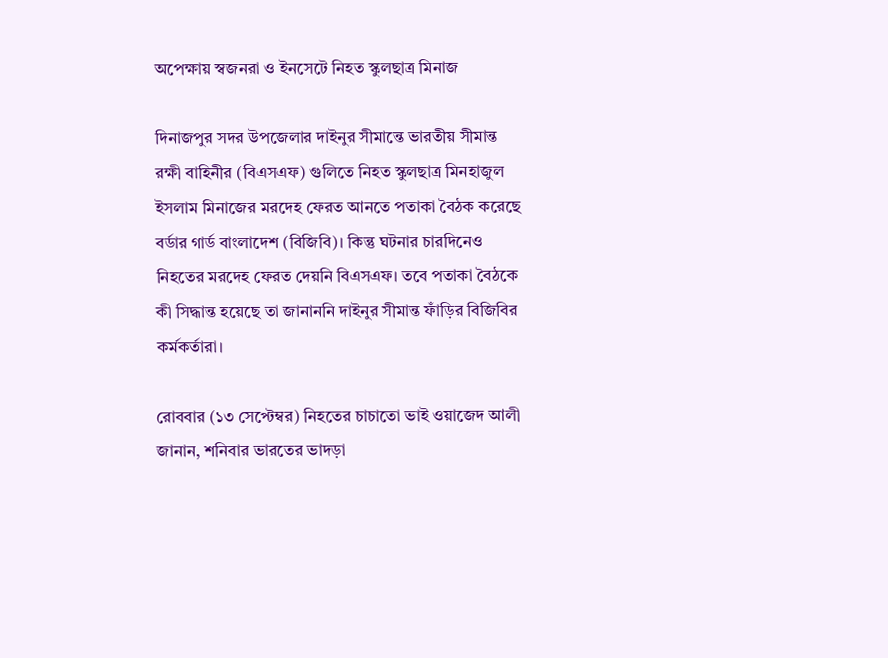অপেক্ষায় স্বজনরা ও ইনসেটে নিহত স্কুলছাত্র মিনাজ

দিনাজপুর সদর উপজেলার দাইনুর সীমান্তে ভারতীয় সীমান্ত রক্ষী বাহিনীর (বিএসএফ) গুলিতে নিহত স্কুলছাত্র মিনহাজুল ইসলাম মিনাজের মরদেহ ফেরত আনতে পতাকা বৈঠক করেছে বর্ডার গার্ড বাংলাদেশ (বিজিবি)। কিন্তু ঘটনার চারদিনেও নিহতের মরদেহ ফেরত দেয়নি বিএসএফ। তবে পতাকা বৈঠকে কী সিদ্ধান্ত হয়েছে তা জানাননি দাইনুর সীমান্ত ফাঁড়ির বিজিবির কর্মকর্তারা।

রোববার (১৩ সেপ্টেম্বর) নিহতের চাচাতো ভাই ওয়াজেদ আলী জানান, শনিবার ভারতের ভাদড়া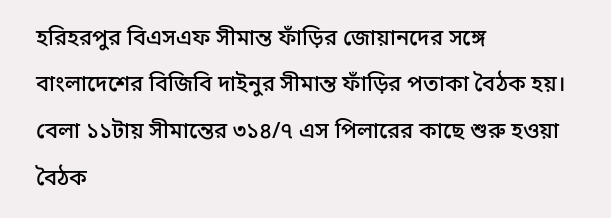হরিহরপুর বিএসএফ সীমান্ত ফাঁড়ির জোয়ানদের সঙ্গে বাংলাদেশের বিজিবি দাইনুর সীমান্ত ফাঁড়ির পতাকা বৈঠক হয়। বেলা ১১টায় সীমান্তের ৩১৪/৭ এস পিলারের কাছে শুরু হওয়া বৈঠক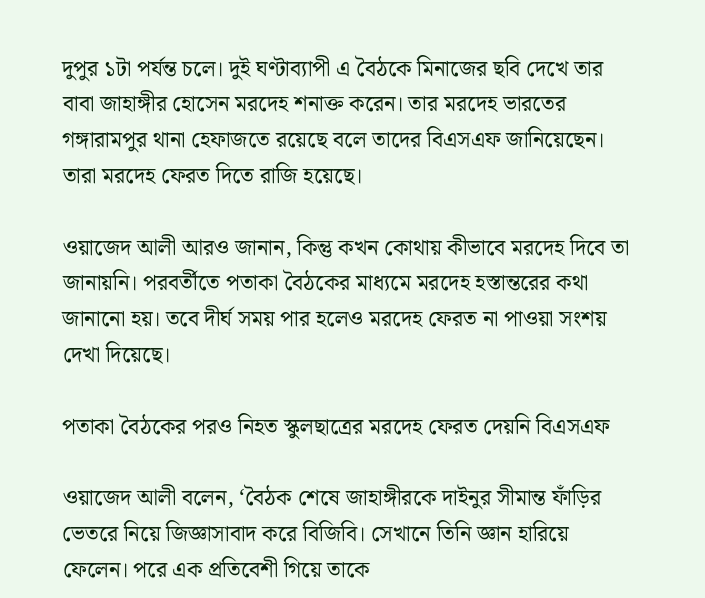দুপুর ১টা পর্যন্ত চলে। দুই ঘণ্টাব্যাপী এ বৈঠকে মিনাজের ছবি দেখে তার বাবা জাহাঙ্গীর হোসেন মরদেহ শনাক্ত করেন। তার মরদেহ ভারতের গঙ্গারামপুর থানা হেফাজতে রয়েছে বলে তাদের বিএসএফ জানিয়েছেন। তারা মরদেহ ফেরত দিতে রাজি হয়েছে।

ওয়াজেদ আলী আরও জানান, কিন্তু কখন কোথায় কীভাবে মরদেহ দিবে তা জানায়নি। পরবর্তীতে পতাকা বৈঠকের মাধ্যমে মরদেহ হস্তান্তরের কথা জানানো হয়। তবে দীর্ঘ সময় পার হলেও মরদেহ ফেরত না পাওয়া সংশয় দেখা দিয়েছে।

পতাকা বৈঠকের পরও নিহত স্কুলছাত্রের মরদেহ ফেরত দেয়নি বিএসএফ

ওয়াজেদ আলী বলেন, ‘বৈঠক শেষে জাহাঙ্গীরকে দাইনুর সীমান্ত ফাঁড়ির ভেতরে নিয়ে জিজ্ঞাসাবাদ করে বিজিবি। সেখানে তিনি জ্ঞান হারিয়ে ফেলেন। পরে এক প্রতিবেশী গিয়ে তাকে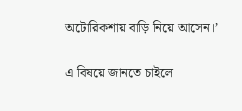অটোরিকশায় বাড়ি নিয়ে আসেন।’

এ বিষয়ে জানতে চাইলে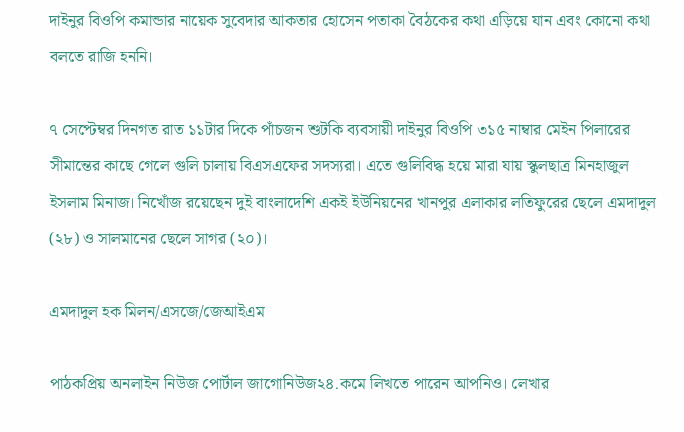দাইনুর বিওপি কমান্ডার নায়েক সুবেদার আকতার হোসেন পতাকা বৈঠকের কথা এড়িয়ে যান এবং কোনো কথা বলতে রাজি হননি।

৭ সেপ্টেম্বর দিনগত রাত ১১টার দিকে পাঁচজন শুটকি ব্যবসায়ী দাইনুর বিওপি ৩১৫ নাম্বার মেইন পিলারের সীমান্তের কাছে গেলে গুলি চালায় বিএসএফের সদস্যরা। এতে গুলিবিদ্ধ হয়ে মারা যায় স্কুলছাত্র মিনহাজুল ইসলাম মিনাজ। নিখোঁজ রয়েছেন দুই বাংলাদেশি একই ইউনিয়নের খানপুর এলাকার লতিফুরের ছেলে এমদাদুল (২৮) ও সালমানের ছেলে সাগর (২০)।

এমদাদুল হক মিলন/এসজে/জেআইএম

পাঠকপ্রিয় অনলাইন নিউজ পোর্টাল জাগোনিউজ২৪.কমে লিখতে পারেন আপনিও। লেখার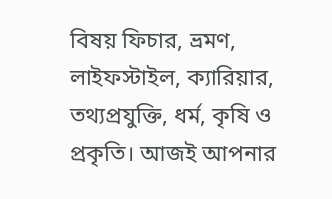বিষয় ফিচার, ভ্রমণ, লাইফস্টাইল, ক্যারিয়ার, তথ্যপ্রযুক্তি, ধর্ম, কৃষি ও প্রকৃতি। আজই আপনার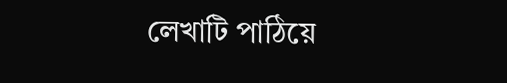লেখাটি পাঠিয়ে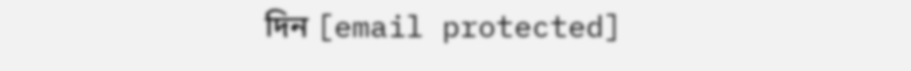দিন [email protected]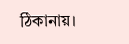ঠিকানায়।